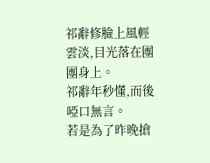祁辭修臉上風輕雲淡,目光落在團團身上。
祁辭年秒懂,而後啞口無言。
若是為了昨晚搶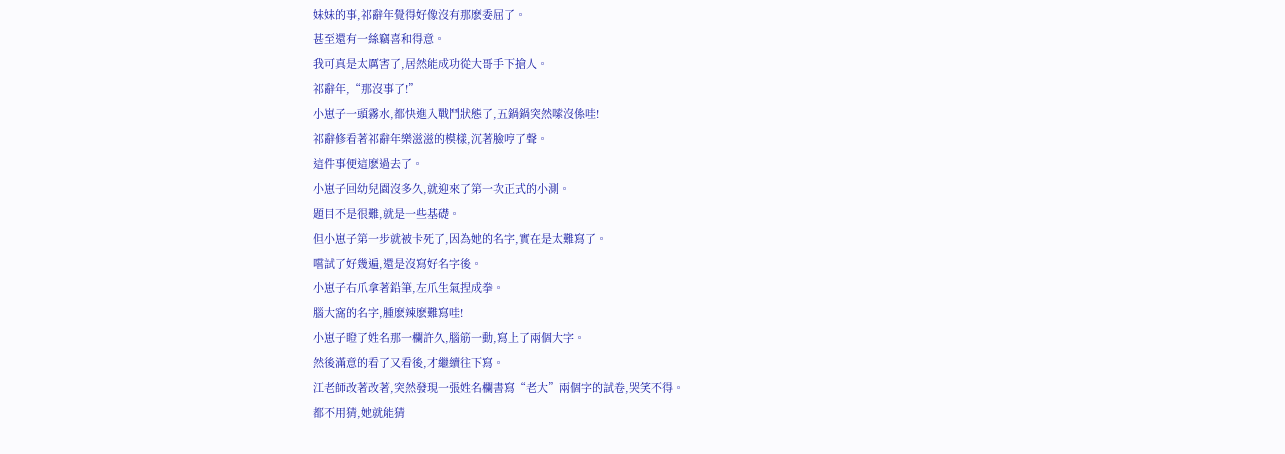妹妹的事,祁辭年覺得好像沒有那麽委屈了。
甚至還有一絲竊喜和得意。
我可真是太厲害了,居然能成功從大哥手下搶人。
祁辭年,“那沒事了!”
小崽子一頭霧水,都快進入戰鬥狀態了,五鍋鍋突然嗦沒係哇!
祁辭修看著祁辭年樂滋滋的模樣,沉著臉哼了聲。
這件事便這麽過去了。
小崽子回幼兒園沒多久,就迎來了第一次正式的小測。
題目不是很難,就是一些基礎。
但小崽子第一步就被卡死了,因為她的名字,實在是太難寫了。
嚐試了好幾遍,還是沒寫好名字後。
小崽子右爪拿著鉛筆,左爪生氣捏成拳。
腦大窩的名字,腫麽辣麽難寫哇!
小崽子瞪了姓名那一欄許久,腦筋一動,寫上了兩個大字。
然後滿意的看了又看後,才繼續往下寫。
江老師改著改著,突然發現一張姓名欄書寫“老大”兩個字的試卷,哭笑不得。
都不用猜,她就能猜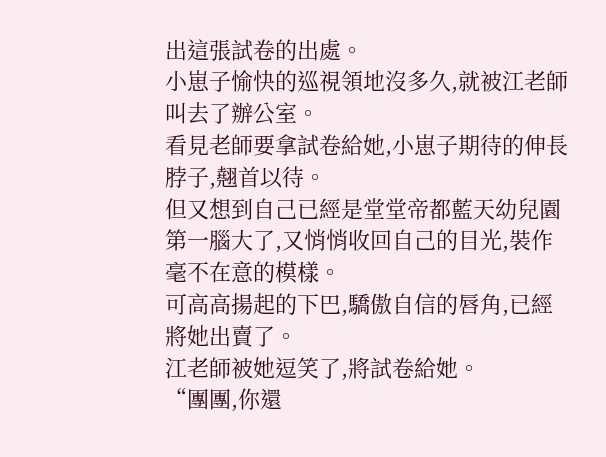出這張試卷的出處。
小崽子愉快的巡視領地沒多久,就被江老師叫去了辦公室。
看見老師要拿試卷給她,小崽子期待的伸長脖子,翹首以待。
但又想到自己已經是堂堂帝都藍天幼兒園第一腦大了,又悄悄收回自己的目光,裝作毫不在意的模樣。
可高高揚起的下巴,驕傲自信的唇角,已經將她出賣了。
江老師被她逗笑了,將試卷給她。
“團團,你還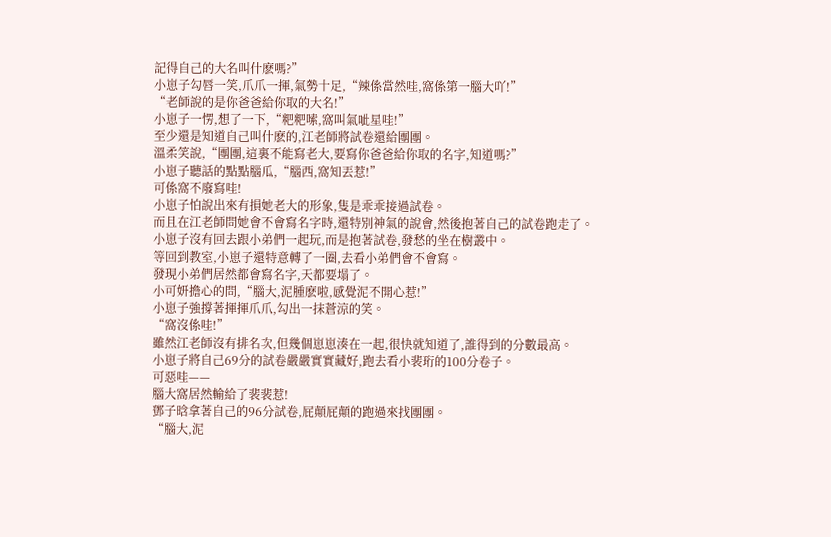記得自己的大名叫什麽嗎?”
小崽子勾唇一笑,爪爪一揮,氣勢十足,“辣係當然哇,窩係第一腦大吖!”
“老師說的是你爸爸給你取的大名!”
小崽子一愣,想了一下,“粑粑嗦,窩叫氣呲星哇!”
至少還是知道自己叫什麽的,江老師將試卷還給團團。
溫柔笑說,“團團,這裏不能寫老大,要寫你爸爸給你取的名字,知道嗎?”
小崽子聽話的點點腦瓜,“腦西,窩知丟惹!”
可係窩不廢寫哇!
小崽子怕說出來有損她老大的形象,隻是乖乖接過試卷。
而且在江老師問她會不會寫名字時,還特別神氣的說會,然後抱著自己的試卷跑走了。
小崽子沒有回去跟小弟們一起玩,而是抱著試卷,發愁的坐在樹叢中。
等回到教室,小崽子還特意轉了一圈,去看小弟們會不會寫。
發現小弟們居然都會寫名字,天都要塌了。
小可妍擔心的問,“腦大,泥腫麽啦,感覺泥不開心惹!”
小崽子強撐著揮揮爪爪,勾出一抹蒼涼的笑。
“窩沒係哇!”
雖然江老師沒有排名次,但幾個崽崽湊在一起,很快就知道了,誰得到的分數最高。
小崽子將自己69分的試卷嚴嚴實實藏好,跑去看小裴珩的100分卷子。
可惡哇——
腦大窩居然輸給了裴裴惹!
鄧子晗拿著自己的96分試卷,屁顛屁顛的跑過來找團團。
“腦大,泥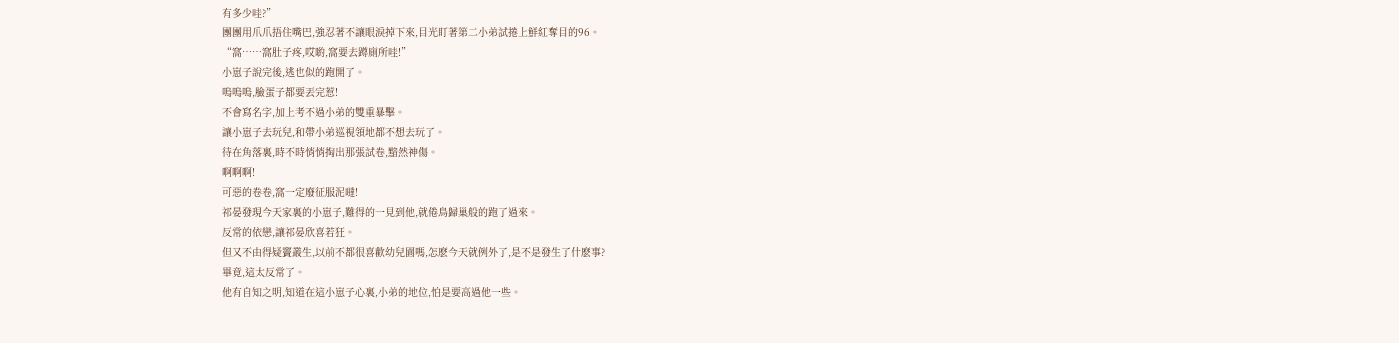有多少哇?”
團團用爪爪捂住嘴巴,強忍著不讓眼淚掉下來,目光盯著第二小弟試捲上鮮紅奪目的96。
“窩……窩肚子疼,哎喲,窩要去蹲廁所哇!”
小崽子說完後,逃也似的跑開了。
嗚嗚嗚,臉蛋子都要丟完惹!
不會寫名字,加上考不過小弟的雙重暴擊。
讓小崽子去玩兒,和帶小弟巡視領地都不想去玩了。
待在角落裏,時不時悄悄掏出那張試卷,黯然神傷。
啊啊啊!
可惡的卷卷,窩一定廢征服泥噠!
祁晏發現今天家裏的小崽子,難得的一見到他,就倦鳥歸巢般的跑了過來。
反常的依戀,讓祁晏欣喜若狂。
但又不由得疑竇叢生,以前不都很喜歡幼兒園嗎,怎麽今天就例外了,是不是發生了什麽事?
畢竟,這太反常了。
他有自知之明,知道在這小崽子心裏,小弟的地位,怕是要高過他一些。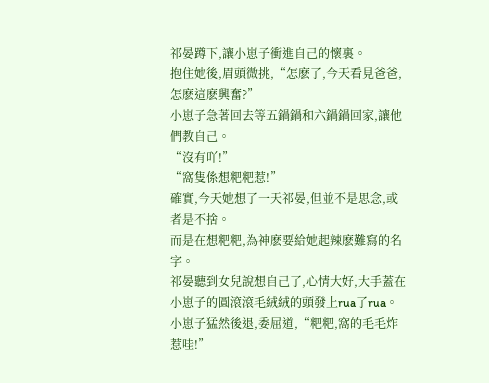祁晏蹲下,讓小崽子衝進自己的懷裏。
抱住她後,眉頭微挑,“怎麽了,今天看見爸爸,怎麽這麽興奮?”
小崽子急著回去等五鍋鍋和六鍋鍋回家,讓他們教自己。
“沒有吖!”
“窩隻係想粑粑惹!”
確實,今天她想了一天祁晏,但並不是思念,或者是不捨。
而是在想粑粑,為神麽要給她起辣麽難寫的名字。
祁晏聽到女兒說想自己了,心情大好,大手蓋在小崽子的圓滾滾毛絨絨的頭發上rua了rua。
小崽子猛然後退,委屈道,“粑粑,窩的毛毛炸惹哇!”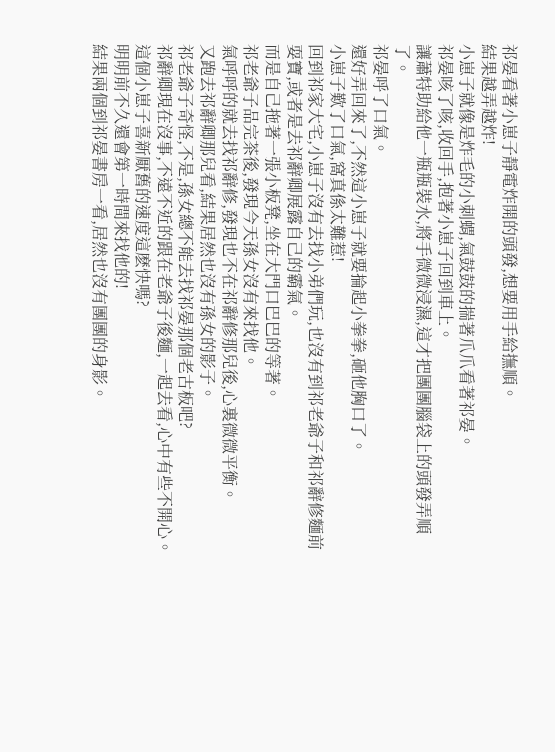祁晏看著小崽子靜電炸開的頭發,想要用手給撫順。
結果越弄越炸!
小崽子就像是炸毛的小刺蝟,氣鼓鼓的揣著爪爪看著祁晏。
祁晏咳了咳,收回手,抱著小崽子回到車上。
讓蕭特助給他一瓶瓶裝水,將手微微浸濕,這才把團團腦袋上的頭發弄順了。
祁晏呼了口氣。
還好弄回來了,不然這小崽子就要掄起小拳拳,砸他胸口了。
小崽子歎了口氣,窩真係太難惹!
回到祁家大宅,小崽子沒有去找小弟們玩,也沒有到祁老爺子和祁辭修麵前耍寶,或者是去祁辭卿展露自己的霸氣。
而是自己拖著一張小板凳,坐在大門口巴巴的等著。
祁老爺子品完茶後,發現今天孫女沒有來找他。
氣呼呼的就去找祁辭修,發現也不在祁辭修那兒後,心裏微微平衡。
又跑去祁辭卿那兒看,結果居然也沒有孫女的影子。
祁老爺子奇怪,不是,孫女總不能去找祁晏那個老古板吧?
祁辭卿現在沒事,不遠不近的跟在老爺子後麵,一起去看,心中有些不開心。
這個小崽子喜新厭舊的速度這麽快嗎?
明明前不久還會第一時間來找他的!
結果兩個到祁晏書房一看,居然也沒有團團的身影。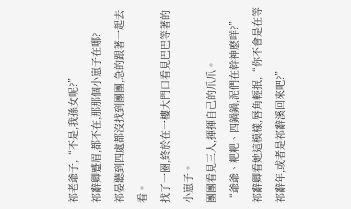祁老爺子,“不是,我孫女呢?”
祁辭卿蹙眉,都不在,那那個小崽子在哪?
祁晏聽到四處都沒找到團團,急的跟著一起去看。
找了一圈,終於在一樓大門口看見巴巴等著的小崽子。
團團看見三人,揮揮自己的爪爪。
“爺爺、粑粑、四鍋鍋,泥們在幹神麽咩?”
祁辭卿看她這模樣,唇角輕抿,“你不會是在等祁辭年,或者是祁辭溪回來吧?”